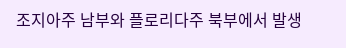조지아주 남부와 플로리다주 북부에서 발생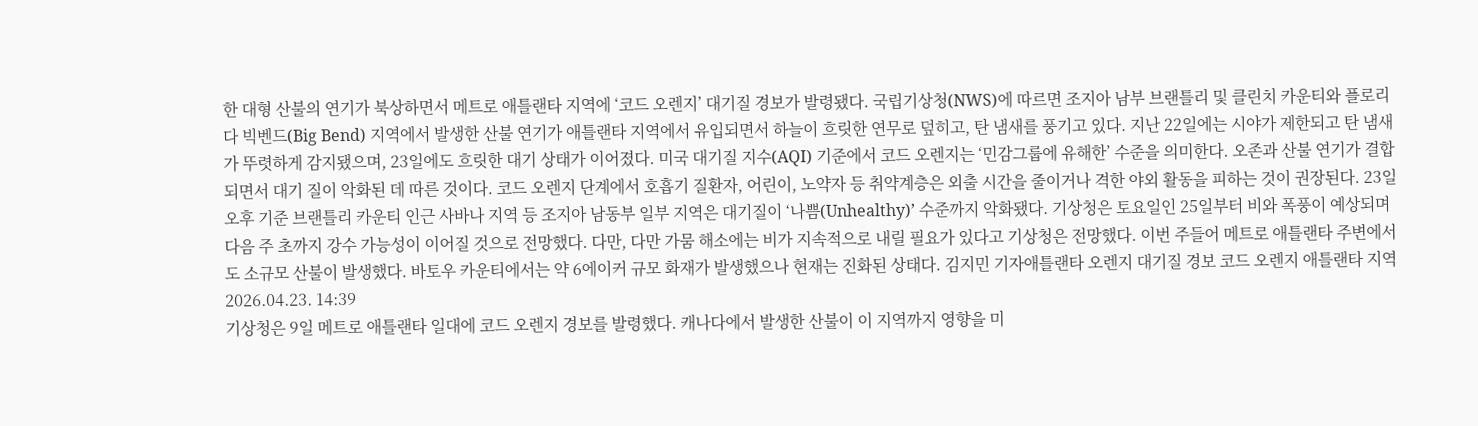한 대형 산불의 연기가 북상하면서 메트로 애틀랜타 지역에 ‘코드 오렌지’ 대기질 경보가 발령됐다. 국립기상청(NWS)에 따르면 조지아 남부 브랜틀리 및 클린치 카운티와 플로리다 빅벤드(Big Bend) 지역에서 발생한 산불 연기가 애틀랜타 지역에서 유입되면서 하늘이 흐릿한 연무로 덮히고, 탄 냄새를 풍기고 있다. 지난 22일에는 시야가 제한되고 탄 냄새가 뚜렷하게 감지됐으며, 23일에도 흐릿한 대기 상태가 이어졌다. 미국 대기질 지수(AQI) 기준에서 코드 오렌지는 ‘민감그룹에 유해한’ 수준을 의미한다. 오존과 산불 연기가 결합되면서 대기 질이 악화된 데 따른 것이다. 코드 오렌지 단계에서 호흡기 질환자, 어린이, 노약자 등 취약계층은 외출 시간을 줄이거나 격한 야외 활동을 피하는 것이 권장된다. 23일 오후 기준 브랜틀리 카운티 인근 사바나 지역 등 조지아 남동부 일부 지역은 대기질이 ‘나쁨(Unhealthy)’ 수준까지 악화됐다. 기상청은 토요일인 25일부터 비와 폭풍이 예상되며 다음 주 초까지 강수 가능성이 이어질 것으로 전망했다. 다만, 다만 가뭄 해소에는 비가 지속적으로 내릴 필요가 있다고 기상청은 전망했다. 이번 주들어 메트로 애틀랜타 주변에서도 소규모 산불이 발생했다. 바토우 카운티에서는 약 6에이커 규모 화재가 발생했으나 현재는 진화된 상태다. 김지민 기자애틀랜타 오렌지 대기질 경보 코드 오렌지 애틀랜타 지역
2026.04.23. 14:39
기상청은 9일 메트로 애틀랜타 일대에 코드 오렌지 경보를 발령했다. 캐나다에서 발생한 산불이 이 지역까지 영향을 미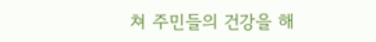쳐 주민들의 건강을 해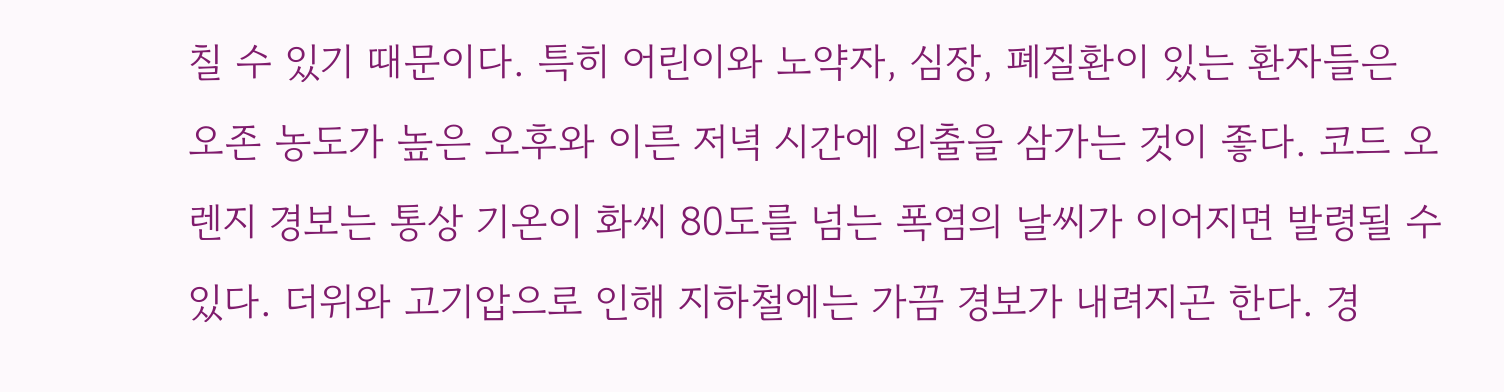칠 수 있기 때문이다. 특히 어린이와 노약자, 심장, 폐질환이 있는 환자들은 오존 농도가 높은 오후와 이른 저녁 시간에 외출을 삼가는 것이 좋다. 코드 오렌지 경보는 통상 기온이 화씨 80도를 넘는 폭염의 날씨가 이어지면 발령될 수 있다. 더위와 고기압으로 인해 지하철에는 가끔 경보가 내려지곤 한다. 경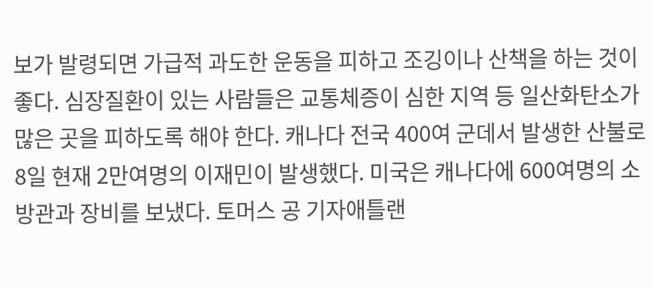보가 발령되면 가급적 과도한 운동을 피하고 조깅이나 산책을 하는 것이 좋다. 심장질환이 있는 사람들은 교통체증이 심한 지역 등 일산화탄소가 많은 곳을 피하도록 해야 한다. 캐나다 전국 400여 군데서 발생한 산불로 8일 현재 2만여명의 이재민이 발생했다. 미국은 캐나다에 600여명의 소방관과 장비를 보냈다. 토머스 공 기자애틀랜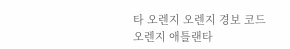타 오렌지 오렌지 경보 코드 오렌지 애틀랜타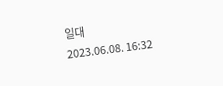일대
2023.06.08. 16:32